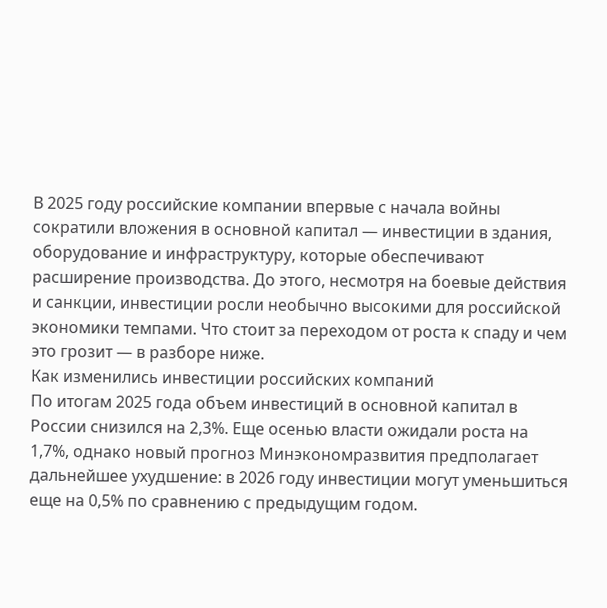В 2025 году российские компании впервые с начала войны сократили вложения в основной капитал — инвестиции в здания, оборудование и инфраструктуру, которые обеспечивают расширение производства. До этого, несмотря на боевые действия и санкции, инвестиции росли необычно высокими для российской экономики темпами. Что стоит за переходом от роста к спаду и чем это грозит — в разборе ниже.
Как изменились инвестиции российских компаний
По итогам 2025 года объем инвестиций в основной капитал в России снизился на 2,3%. Еще осенью власти ожидали роста на 1,7%, однако новый прогноз Минэкономразвития предполагает дальнейшее ухудшение: в 2026 году инвестиции могут уменьшиться еще на 0,5% по сравнению с предыдущим годом.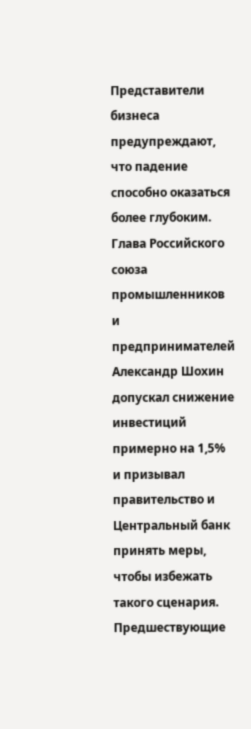Представители бизнеса предупреждают, что падение способно оказаться более глубоким. Глава Российского союза промышленников и предпринимателей Александр Шохин допускал снижение инвестиций примерно на 1,5% и призывал правительство и Центральный банк принять меры, чтобы избежать такого сценария.
Предшествующие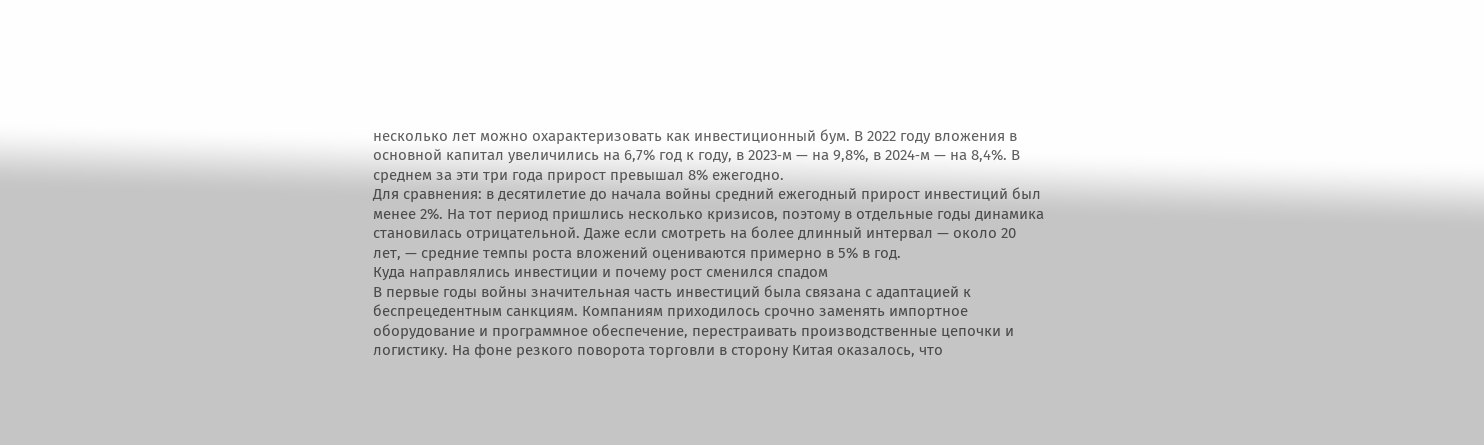несколько лет можно охарактеризовать как инвестиционный бум. В 2022 году вложения в основной капитал увеличились на 6,7% год к году, в 2023‑м — на 9,8%, в 2024‑м — на 8,4%. В среднем за эти три года прирост превышал 8% ежегодно.
Для сравнения: в десятилетие до начала войны средний ежегодный прирост инвестиций был менее 2%. На тот период пришлись несколько кризисов, поэтому в отдельные годы динамика становилась отрицательной. Даже если смотреть на более длинный интервал — около 20 лет, — средние темпы роста вложений оцениваются примерно в 5% в год.
Куда направлялись инвестиции и почему рост сменился спадом
В первые годы войны значительная часть инвестиций была связана с адаптацией к беспрецедентным санкциям. Компаниям приходилось срочно заменять импортное оборудование и программное обеспечение, перестраивать производственные цепочки и логистику. На фоне резкого поворота торговли в сторону Китая оказалось, что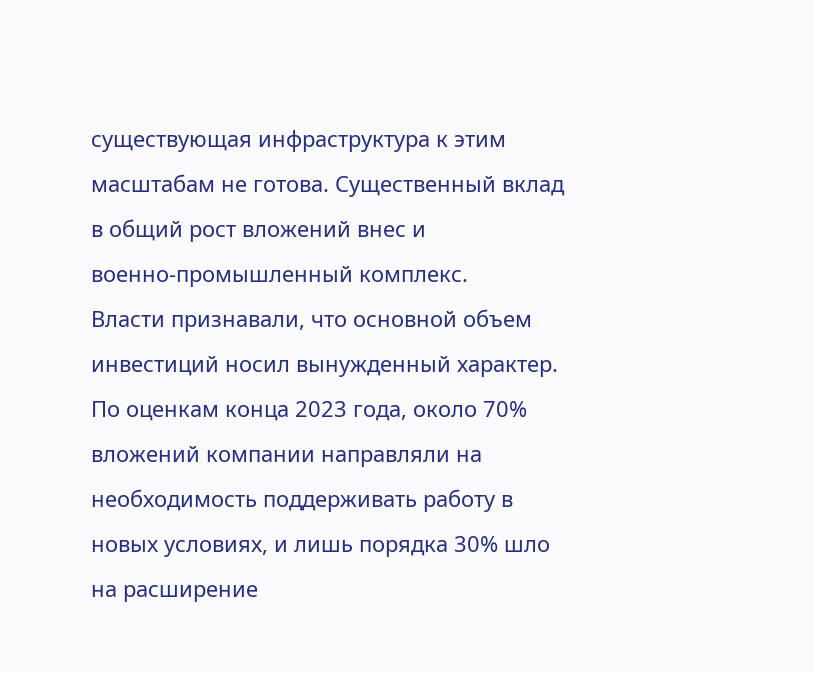существующая инфраструктура к этим масштабам не готова. Существенный вклад в общий рост вложений внес и военно‑промышленный комплекс.
Власти признавали, что основной объем инвестиций носил вынужденный характер. По оценкам конца 2023 года, около 70% вложений компании направляли на необходимость поддерживать работу в новых условиях, и лишь порядка 30% шло на расширение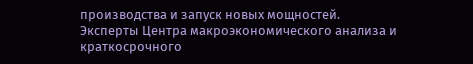производства и запуск новых мощностей.
Эксперты Центра макроэкономического анализа и краткосрочного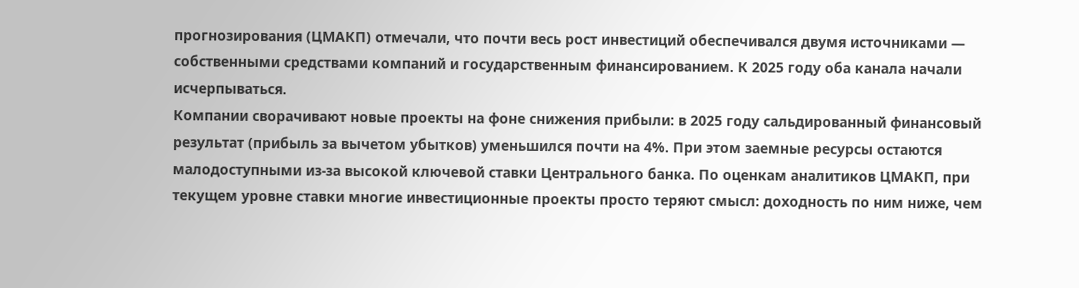прогнозирования (ЦМАКП) отмечали, что почти весь рост инвестиций обеспечивался двумя источниками — собственными средствами компаний и государственным финансированием. К 2025 году оба канала начали исчерпываться.
Компании сворачивают новые проекты на фоне снижения прибыли: в 2025 году сальдированный финансовый результат (прибыль за вычетом убытков) уменьшился почти на 4%. При этом заемные ресурсы остаются малодоступными из‑за высокой ключевой ставки Центрального банка. По оценкам аналитиков ЦМАКП, при текущем уровне ставки многие инвестиционные проекты просто теряют смысл: доходность по ним ниже, чем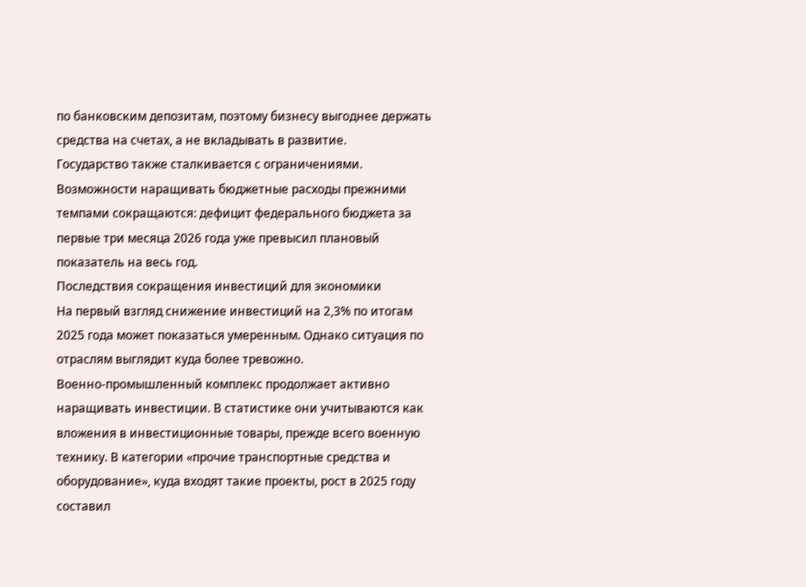по банковским депозитам, поэтому бизнесу выгоднее держать средства на счетах, а не вкладывать в развитие.
Государство также сталкивается с ограничениями. Возможности наращивать бюджетные расходы прежними темпами сокращаются: дефицит федерального бюджета за первые три месяца 2026 года уже превысил плановый показатель на весь год.
Последствия сокращения инвестиций для экономики
На первый взгляд снижение инвестиций на 2,3% по итогам 2025 года может показаться умеренным. Однако ситуация по отраслям выглядит куда более тревожно.
Военно‑промышленный комплекс продолжает активно наращивать инвестиции. В статистике они учитываются как вложения в инвестиционные товары, прежде всего военную технику. В категории «прочие транспортные средства и оборудование», куда входят такие проекты, рост в 2025 году составил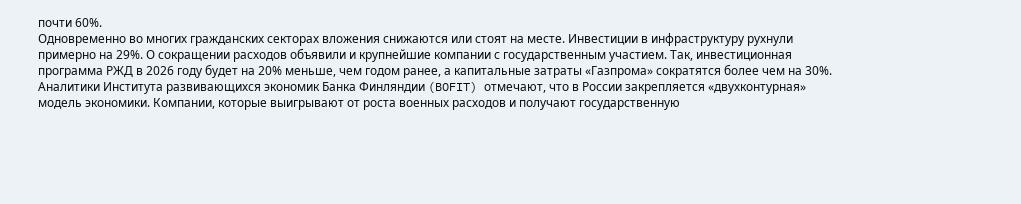почти 60%.
Одновременно во многих гражданских секторах вложения снижаются или стоят на месте. Инвестиции в инфраструктуру рухнули примерно на 29%. О сокращении расходов объявили и крупнейшие компании с государственным участием. Так, инвестиционная программа РЖД в 2026 году будет на 20% меньше, чем годом ранее, а капитальные затраты «Газпрома» сократятся более чем на 30%.
Аналитики Института развивающихся экономик Банка Финляндии (BOFIT) отмечают, что в России закрепляется «двухконтурная» модель экономики. Компании, которые выигрывают от роста военных расходов и получают государственную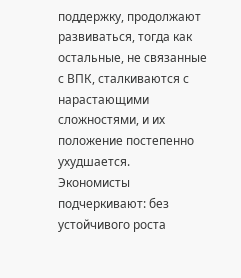поддержку, продолжают развиваться, тогда как остальные, не связанные с ВПК, сталкиваются с нарастающими сложностями, и их положение постепенно ухудшается.
Экономисты подчеркивают: без устойчивого роста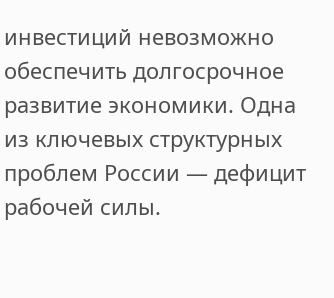инвестиций невозможно обеспечить долгосрочное развитие экономики. Одна из ключевых структурных проблем России — дефицит рабочей силы.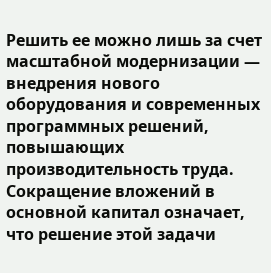Решить ее можно лишь за счет масштабной модернизации — внедрения нового оборудования и современных программных решений, повышающих производительность труда. Сокращение вложений в основной капитал означает, что решение этой задачи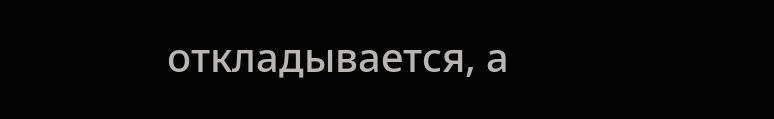откладывается, а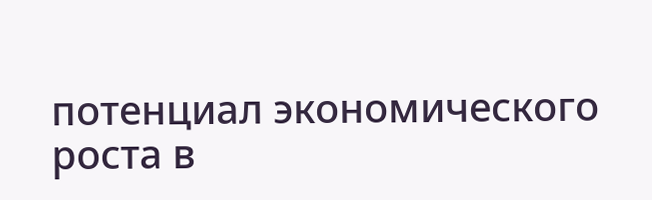потенциал экономического роста в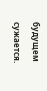будущем сужается.